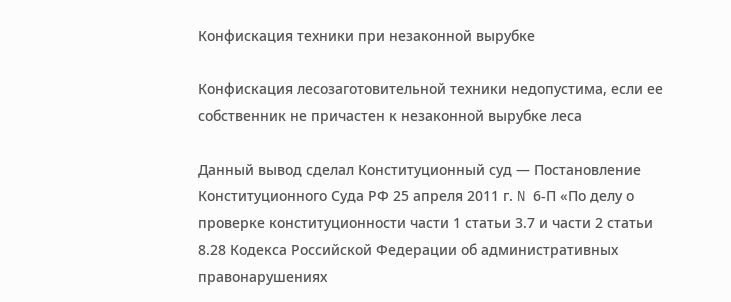Конфискация техники при незаконной вырубке

Конфискация лесозаготовительной техники недопустима, если ее собственник не причастен к незаконной вырубке леса

Данный вывод сделал Конституционный суд — Постановление Конституционного Суда РФ 25 апреля 2011 г. N 6-П «По делу о проверке конституционности части 1 статьи 3.7 и части 2 статьи 8.28 Кодекса Российской Федерации об административных правонарушениях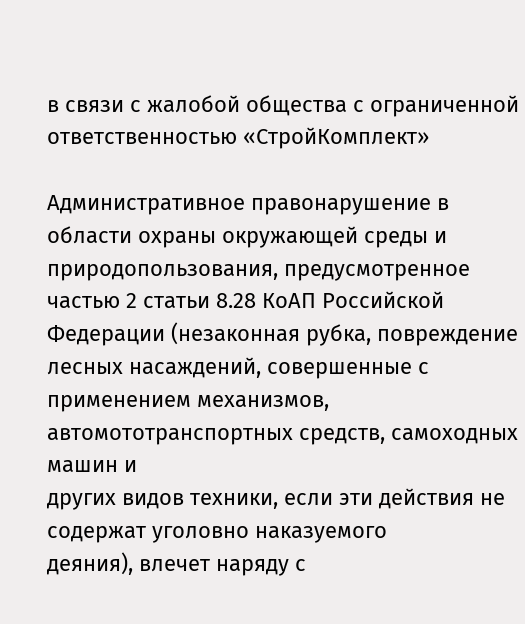в связи с жалобой общества с ограниченной ответственностью «СтройКомплект»

Административное правонарушение в области охраны окружающей среды и
природопользования, предусмотренное частью 2 статьи 8.28 КоАП Российской
Федерации (незаконная рубка, повреждение лесных насаждений, совершенные с
применением механизмов, автомототранспортных средств, самоходных машин и
других видов техники, если эти действия не содержат уголовно наказуемого
деяния), влечет наряду с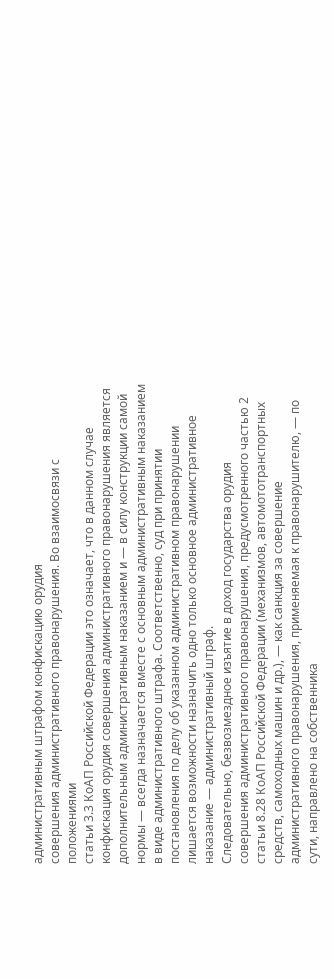административным штрафом конфискацию орудия
совершения административного правонарушения. Во взаимосвязи с положениями
статьи 3.3 КоАП Российской Федерации это означает, что в данном случае
конфискация орудия совершения административного правонарушения является
дополнительным административным наказанием и — в силу конструкции самой
нормы — всегда назначается вместе с основным административным наказанием
в виде административного штрафа. Соответственно, суд при принятии
постановления по делу об указанном административном правонарушении
лишается возможности назначить одно только основное административное
наказание — административный штраф.
Следовательно, безвозмездное изъятие в доход государства орудия
совершения административного правонарушения, предусмотренного частью 2
статьи 8.28 КоАП Российской Федерации (механизмов, автомототранспортных
средств, самоходных машин и др.), — как санкция за совершение
административного правонарушения, применяемая к правонарушителю, — по
сути, направлено на собственника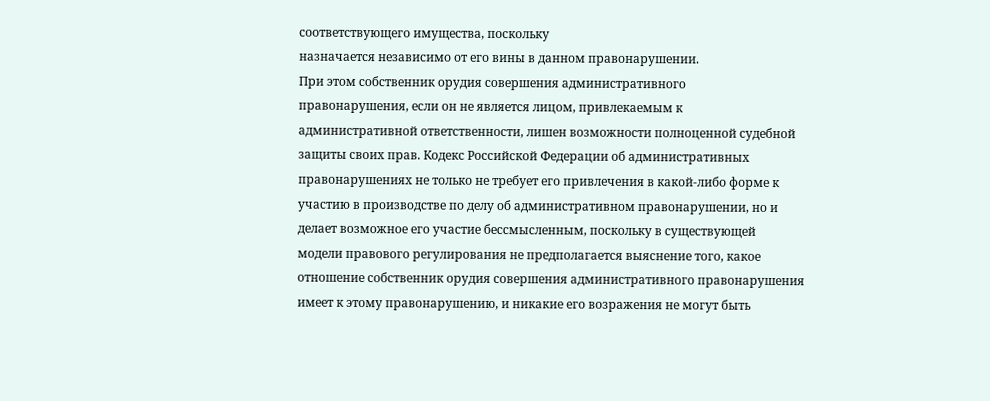соответствующего имущества, поскольку
назначается независимо от его вины в данном правонарушении.
При этом собственник орудия совершения административного
правонарушения, если он не является лицом, привлекаемым к
административной ответственности, лишен возможности полноценной судебной
защиты своих прав. Кодекс Российской Федерации об административных
правонарушениях не только не требует его привлечения в какой-либо форме к
участию в производстве по делу об административном правонарушении, но и
делает возможное его участие бессмысленным, поскольку в существующей
модели правового регулирования не предполагается выяснение того, какое
отношение собственник орудия совершения административного правонарушения
имеет к этому правонарушению, и никакие его возражения не могут быть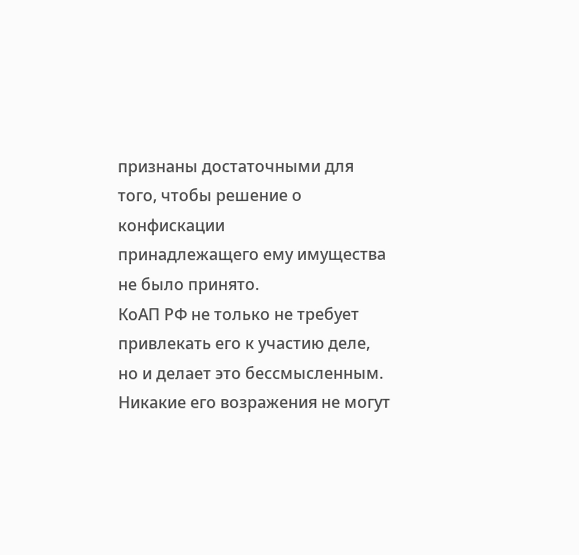признаны достаточными для того, чтобы решение о конфискации
принадлежащего ему имущества не было принято.
КоАП РФ не только не требует привлекать его к участию деле, но и делает это бессмысленным. Никакие его возражения не могут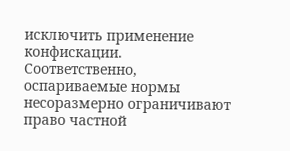исключить применение конфискации. Соответственно, оспариваемые нормы несоразмерно ограничивают право частной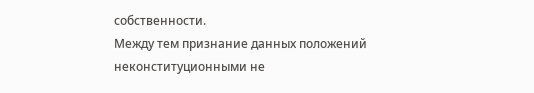собственности.
Между тем признание данных положений неконституционными не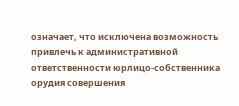означает, что исключена возможность привлечь к административной ответственности юрлицо-собственника орудия совершения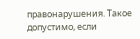правонарушения. Такое допустимо, если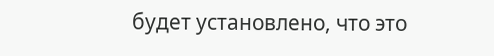будет установлено, что это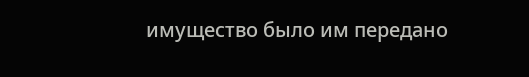имущество было им передано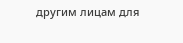другим лицам для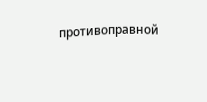противоправной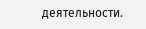деятельности.